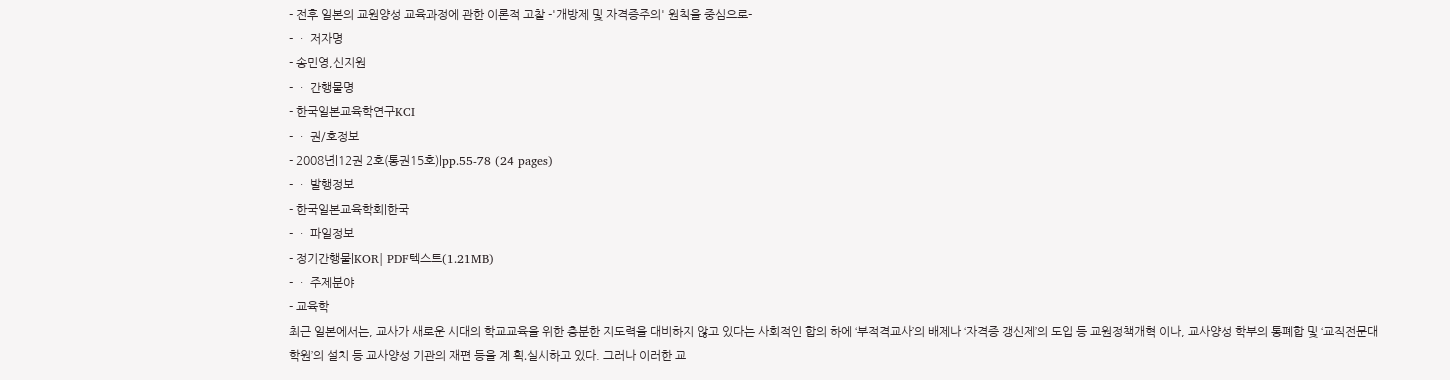- 전후 일본의 교원양성 교육과정에 관한 이론적 고찰 -'개방제 및 자격증주의' 원칙을 중심으로-
- ㆍ 저자명
- 송민영,신지원
- ㆍ 간행물명
- 한국일본교육학연구KCI
- ㆍ 권/호정보
- 2008년|12권 2호(통권15호)|pp.55-78 (24 pages)
- ㆍ 발행정보
- 한국일본교육학회|한국
- ㆍ 파일정보
- 정기간행물|KOR| PDF텍스트(1.21MB)
- ㆍ 주제분야
- 교육학
최근 일본에서는, 교사가 새로운 시대의 학교교육을 위한 충분한 지도력을 대비하지 않고 있다는 사회적인 합의 하에 ‘부적격교사’의 배제나 ‘자격증 갱신제’의 도입 등 교원정책개혁 이나, 교사양성 학부의 통폐합 및 ‘교직전문대학원’의 설치 등 교사양성 기관의 재편 등을 계 획․실시하고 있다. 그러나 이러한 교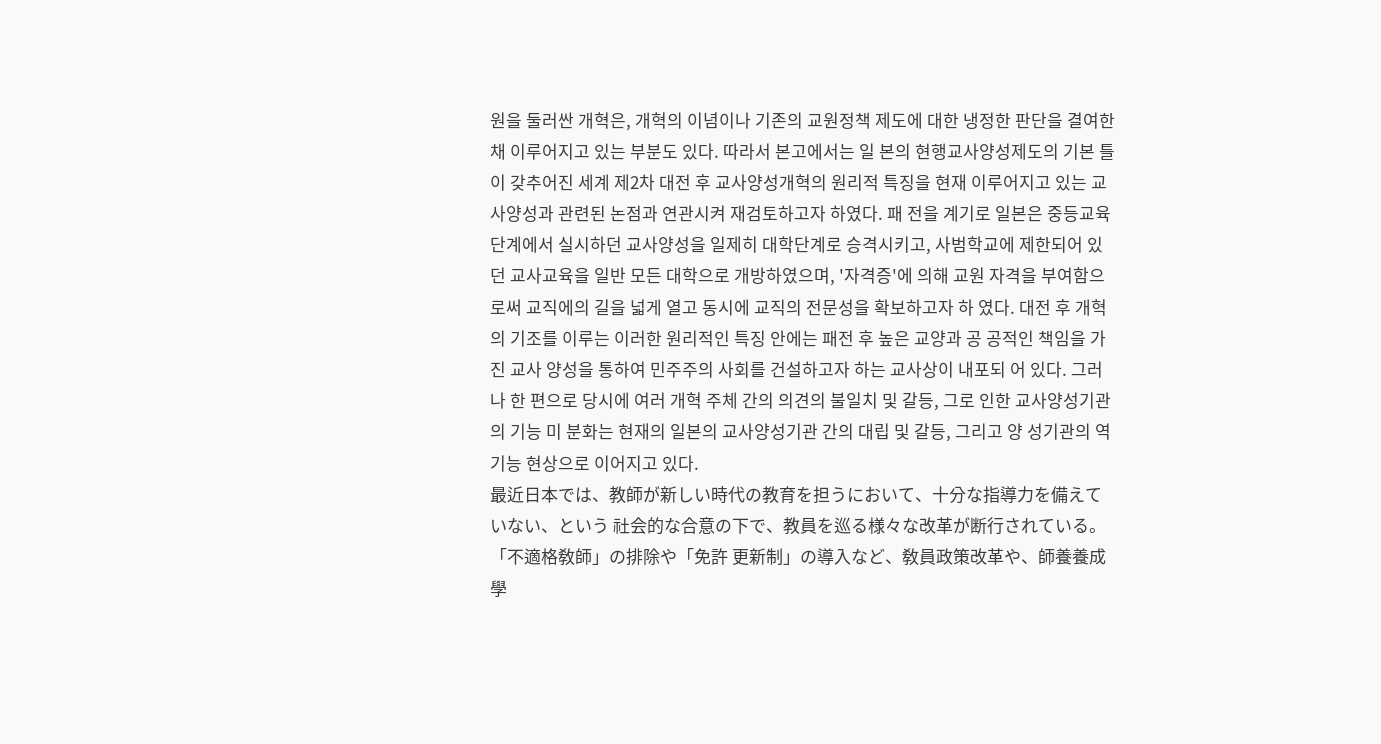원을 둘러싼 개혁은, 개혁의 이념이나 기존의 교원정책 제도에 대한 냉정한 판단을 결여한 채 이루어지고 있는 부분도 있다. 따라서 본고에서는 일 본의 현행교사양성제도의 기본 틀이 갖추어진 세계 제2차 대전 후 교사양성개혁의 원리적 특징을 현재 이루어지고 있는 교사양성과 관련된 논점과 연관시켜 재검토하고자 하였다. 패 전을 계기로 일본은 중등교육단계에서 실시하던 교사양성을 일제히 대학단계로 승격시키고, 사범학교에 제한되어 있던 교사교육을 일반 모든 대학으로 개방하였으며, '자격증'에 의해 교원 자격을 부여함으로써 교직에의 길을 넓게 열고 동시에 교직의 전문성을 확보하고자 하 였다. 대전 후 개혁의 기조를 이루는 이러한 원리적인 특징 안에는 패전 후 높은 교양과 공 공적인 책임을 가진 교사 양성을 통하여 민주주의 사회를 건설하고자 하는 교사상이 내포되 어 있다. 그러나 한 편으로 당시에 여러 개혁 주체 간의 의견의 불일치 및 갈등, 그로 인한 교사양성기관의 기능 미 분화는 현재의 일본의 교사양성기관 간의 대립 및 갈등, 그리고 양 성기관의 역기능 현상으로 이어지고 있다.
最近日本では、教師が新しい時代の教育を担うにおいて、十分な指導力を備えていない、という 社会的な合意の下で、教員を巡る様々な改革が断行されている。「不適格敎師」の排除や「免許 更新制」の導入など、敎員政策改革や、師養養成學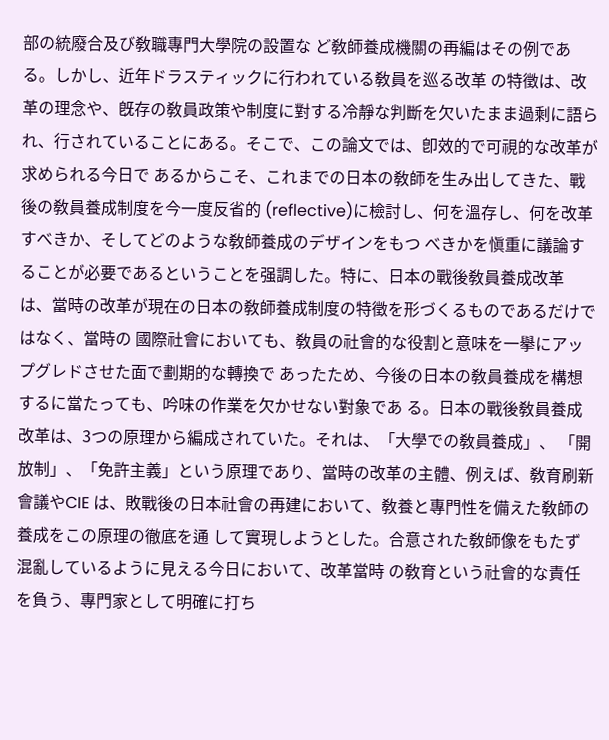部の統廢合及び敎職專門大學院の設置な ど敎師養成機關の再編はその例である。しかし、近年ドラスティックに行われている敎員を巡る改革 の特徵は、改革の理念や、旣存の敎員政策や制度に對する冷靜な判斷を欠いたまま過剩に語ら れ、行されていることにある。そこで、この論文では、卽效的で可視的な改革が求められる今日で あるからこそ、これまでの日本の敎師を生み出してきた、戰後の敎員養成制度を今一度反省的 (reflective)に檢討し、何を溫存し、何を改革すべきか、そしてどのような敎師養成のデザインをもつ べきかを愼重に議論することが必要であるということを强調した。特に、日本の戰後敎員養成改革 は、當時の改革が現在の日本の敎師養成制度の特徵を形づくるものであるだけではなく、當時の 國際社會においても、敎員の社會的な役割と意味を一擧にアップグレドさせた面で劃期的な轉換で あったため、今後の日本の敎員養成を構想するに當たっても、吟味の作業を欠かせない對象であ る。日本の戰後敎員養成改革は、3つの原理から編成されていた。それは、「大學での敎員養成」、 「開放制」、「免許主義」という原理であり、當時の改革の主體、例えば、敎育刷新會議やCIE は、敗戰後の日本社會の再建において、敎養と專門性を備えた敎師の養成をこの原理の徹底を通 して實現しようとした。合意された敎師像をもたず混亂しているように見える今日において、改革當時 の敎育という社會的な責任を負う、專門家として明確に打ち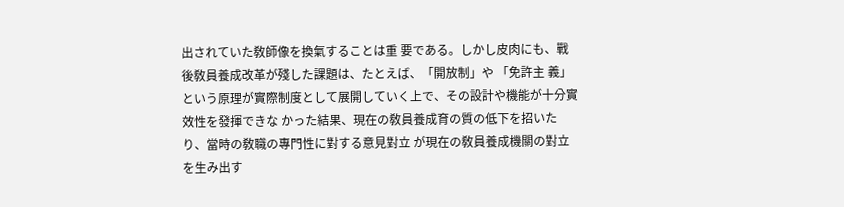出されていた敎師像を換氣することは重 要である。しかし皮肉にも、戰後敎員養成改革が殘した課題は、たとえば、「開放制」や 「免許主 義」という原理が實際制度として展開していく上で、その設計や機能が十分實效性を發揮できな かった結果、現在の敎員養成育の質の低下を招いたり、當時の敎職の專門性に對する意見對立 が現在の敎員養成機關の對立を生み出す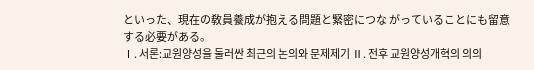といった、現在の敎員養成が抱える問題と緊密につな がっていることにも留意する必要がある。
Ⅰ. 서론:교원양성을 둘러싼 최근의 논의와 문제제기 Ⅱ. 전후 교원양성개혁의 의의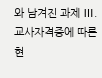와 남겨진 과제 Ⅲ. 교사자격증에 따른 현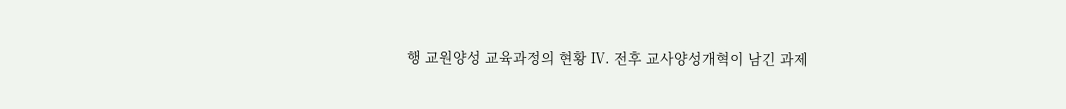행 교원양성 교육과정의 현황 Ⅳ. 전후 교사양성개혁이 남긴 과제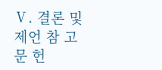Ⅴ. 결론 및 제언 참 고 문 헌